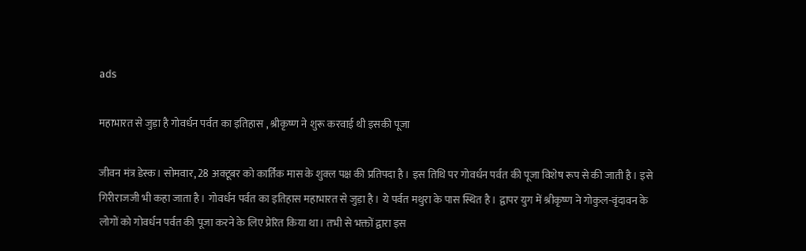ads

महाभारत से जुड़ा है गोवर्धन पर्वत का इतिहास , श्रीकृष्ण ने शुरू करवाई थी इसकी पूजा

जीवन मंत्र डेस्क। सोमवार, 28 अक्टूबर को कार्तिक मास के शुक्ल पक्ष की प्रतिपदा है। इस तिथि पर गोवर्धन पर्वत की पूजा विशेष रूप से की जाती है। इसे गिरीराजजी भी कहा जाता है। गोवर्धन पर्वत का इतिहास महाभारत से जुड़ा है। ये पर्वत मथुरा के पास स्थित है। द्वापर युग में श्रीकृष्ण ने गोकुल-वृंदावन के लोगों को गोवर्धन पर्वत की पूजा करने के लिए प्रेरित किया था। तभी से भक्तों द्वारा इस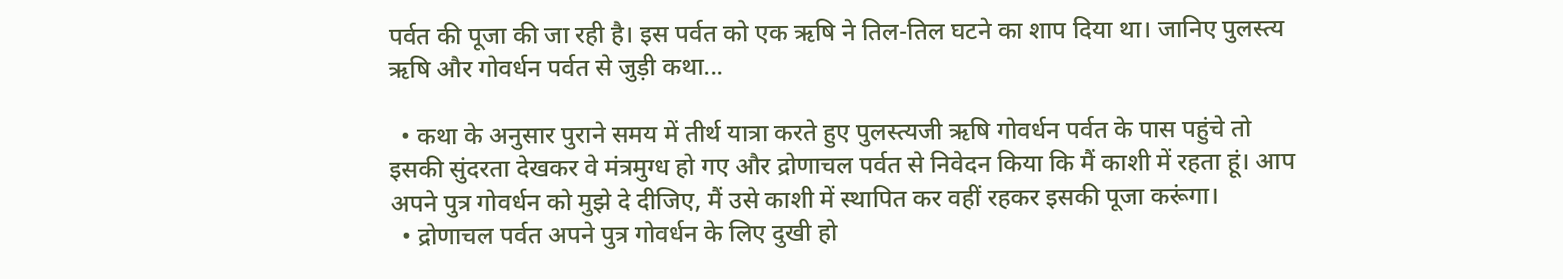पर्वत की पूजा की जा रही है। इस पर्वत को एक ऋषि ने तिल-तिल घटने का शाप दिया था। जानिए पुलस्त्य ऋषि और गोवर्धन पर्वत से जुड़ी कथा...

  • कथा के अनुसार पुराने समय में तीर्थ यात्रा करते हुए पुलस्त्यजी ऋषि गोवर्धन पर्वत के पास पहुंचे तो इसकी सुंदरता देखकर वे मंत्रमुग्ध हो गए और द्रोणाचल पर्वत से निवेदन किया कि मैं काशी में रहता हूं। आप अपने पुत्र गोवर्धन को मुझे दे दीजिए, मैं उसे काशी में स्थापित कर वहीं रहकर इसकी पूजा करूंगा।
  • द्रोणाचल पर्वत अपने पुत्र गोवर्धन के लिए दुखी हो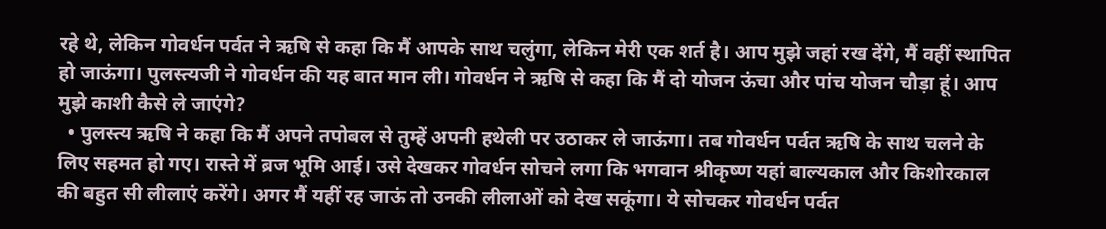रहे थे, लेकिन गोवर्धन पर्वत ने ऋषि से कहा कि मैं आपके साथ चलुंगा, लेकिन मेरी एक शर्त है। आप मुझे जहां रख देंगे, मैं वहीं स्थापित हो जाऊंगा। पुलस्त्यजी ने गोवर्धन की यह बात मान ली। गोवर्धन ने ऋषि से कहा कि मैं दो योजन ऊंचा और पांच योजन चौड़ा हूं। आप मुझे काशी कैसे ले जाएंगे?
  • पुलस्त्य ऋषि ने कहा कि मैं अपने तपोबल से तुम्हें अपनी हथेली पर उठाकर ले जाऊंगा। तब गोवर्धन पर्वत ऋषि के साथ चलने के लिए सहमत हो गए। रास्ते में ब्रज भूमि आई। उसे देखकर गोवर्धन सोचने लगा कि भगवान श्रीकृष्ण यहां बाल्यकाल और किशोरकाल की बहुत सी लीलाएं करेंगे। अगर मैं यहीं रह जाऊं तो उनकी लीलाओं को देख सकूंगा। ये सोचकर गोवर्धन पर्वत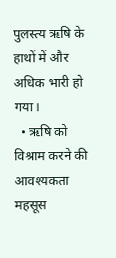पुलस्त्य ऋषि के हाथों में और अधिक भारी हो गया।
  • ऋषि को विश्राम करने की आवश्यकता महसूस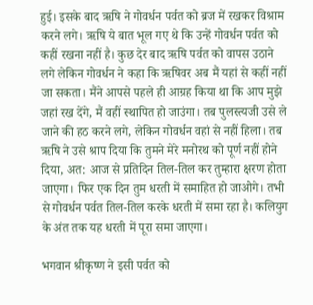हुई। इसके बाद ऋषि ने गोवर्धन पर्वत को ब्रज में रखकर विश्राम करने लगे। ऋषि ये बात भूल गए थे कि उन्हें गोवर्धन पर्वत को कहीं रखना नहीं है। कुछ देर बाद ऋषि पर्वत को वापस उठाने लगे लेकिन गोवर्धन ने कहा कि ऋषिवर अब मैं यहां से कहीं नहीं जा सकता। मैंने आपसे पहले ही आग्रह किया था कि आप मुझे जहां रख देंगे, मैं वहीं स्थापित हो जाउंगा। तब पुलस्त्यजी उसे ले जाने की हठ करने लगे, लेकिन गोवर्धन वहां से नहीं हिला। तब ऋषि ने उसे श्राप दिया कि तुमने मेरे मनोरथ को पूर्ण नहीं होने दिया, अत: आज से प्रतिदिन तिल-तिल कर तुम्हारा क्षरण होता जाएगा। फिर एक दिन तुम धरती में समाहित हो जाओगे। तभी से गोवर्धन पर्वत तिल-तिल करके धरती में समा रहा है। कलियुग के अंत तक यह धरती में पूरा समा जाएगा।

भगवान श्रीकृष्ण ने इसी पर्वत को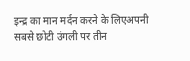इन्द्र का मान मर्दन करने के लिएअपनी सबसे छोटी उंगली पर तीन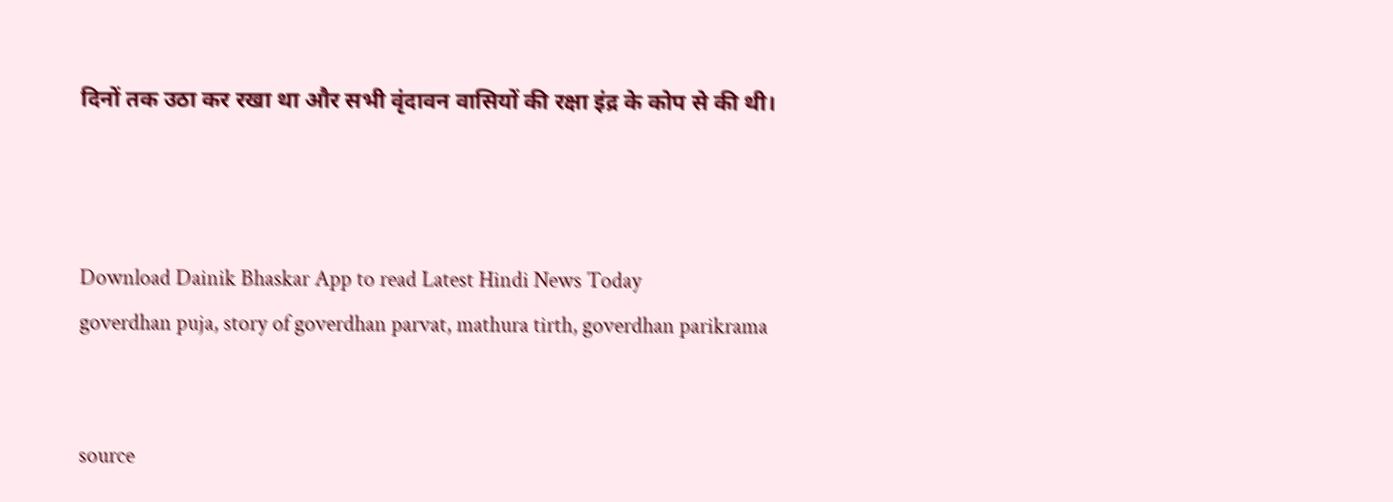दिनों तक उठा कर रखा था और सभी वृंदावन वासियों की रक्षा इंद्र के कोप से की थी।



Download Dainik Bhaskar App to read Latest Hindi News Today
goverdhan puja, story of goverdhan parvat, mathura tirth, goverdhan parikrama


source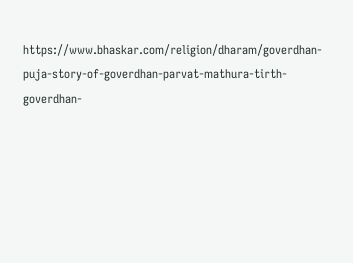https://www.bhaskar.com/religion/dharam/goverdhan-puja-story-of-goverdhan-parvat-mathura-tirth-goverdhan-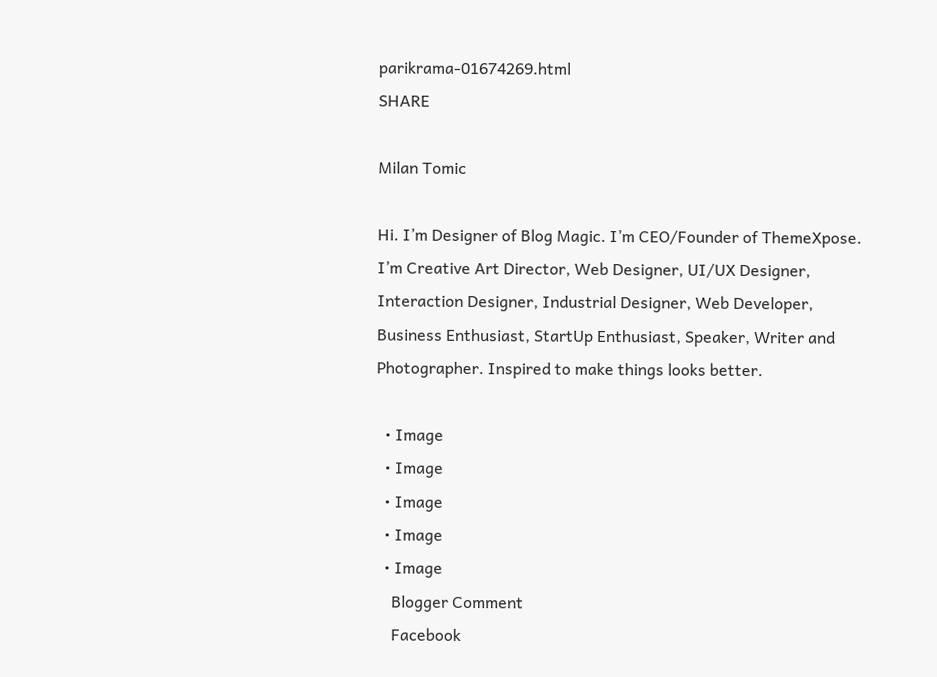parikrama-01674269.html
SHARE

Milan Tomic

Hi. I’m Designer of Blog Magic. I’m CEO/Founder of ThemeXpose. I’m Creative Art Director, Web Designer, UI/UX Designer, Interaction Designer, Industrial Designer, Web Developer, Business Enthusiast, StartUp Enthusiast, Speaker, Writer and Photographer. Inspired to make things looks better.

  • Image
  • Image
  • Image
  • Image
  • Image
    Blogger Comment
    Facebook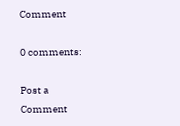Comment

0 comments:

Post a Comment